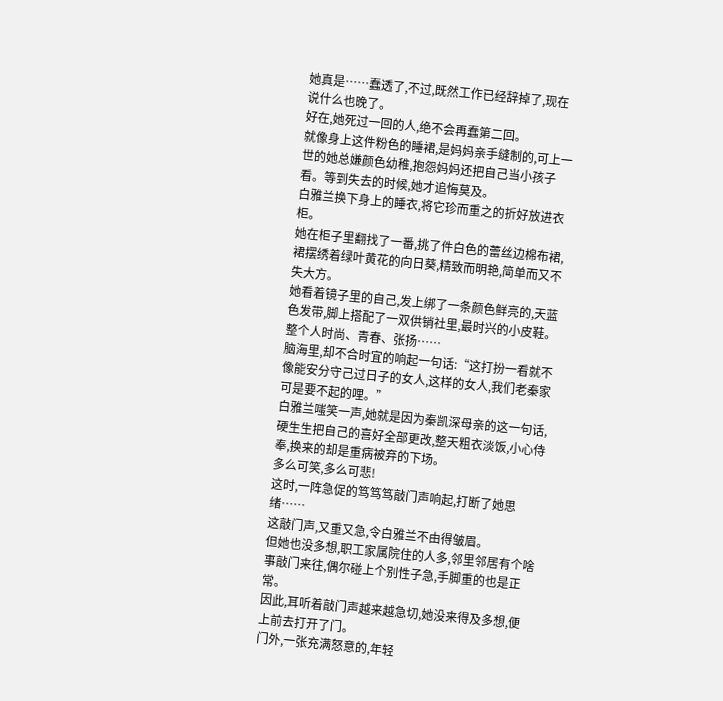她真是……蠢透了,不过,既然工作已经辞掉了,现在说什么也晚了。
好在,她死过一回的人,绝不会再蠢第二回。
就像身上这件粉色的睡裙,是妈妈亲手缝制的,可上一世的她总嫌颜色幼稚,抱怨妈妈还把自己当小孩子看。等到失去的时候,她才追悔莫及。
白雅兰换下身上的睡衣,将它珍而重之的折好放进衣柜。
她在柜子里翻找了一番,挑了件白色的蕾丝边棉布裙,裙摆绣着绿叶黄花的向日葵,精致而明艳,简单而又不失大方。
她看着镜子里的自己,发上绑了一条颜色鲜亮的,天蓝色发带,脚上搭配了一双供销社里,最时兴的小皮鞋。
整个人时尚、青春、张扬……
脑海里,却不合时宜的响起一句话:“这打扮一看就不像能安分守己过日子的女人,这样的女人,我们老秦家可是要不起的哩。”
白雅兰嗤笑一声,她就是因为秦凯深母亲的这一句话,硬生生把自己的喜好全部更改,整天粗衣淡饭,小心侍奉,换来的却是重病被弃的下场。
多么可笑,多么可悲!
这时,一阵急促的笃笃笃敲门声响起,打断了她思绪……
这敲门声,又重又急,令白雅兰不由得皱眉。
但她也没多想,职工家属院住的人多,邻里邻居有个啥事敲门来往,偶尔碰上个别性子急,手脚重的也是正常。
因此,耳听着敲门声越来越急切,她没来得及多想,便上前去打开了门。
门外,一张充满怒意的,年轻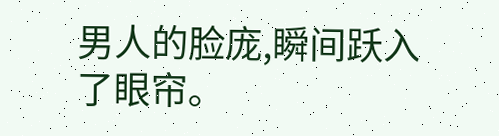男人的脸庞,瞬间跃入了眼帘。